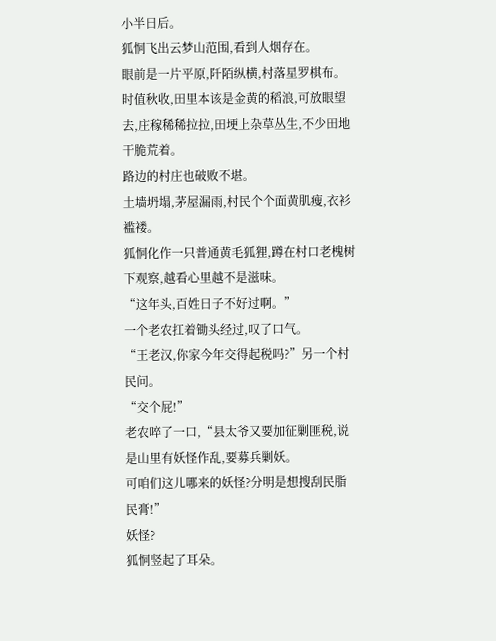小半日后。
狐恫飞出云梦山范围,看到人烟存在。
眼前是一片平原,阡陌纵横,村落星罗棋布。
时值秋收,田里本该是金黄的稻浪,可放眼望去,庄稼稀稀拉拉,田埂上杂草丛生,不少田地干脆荒着。
路边的村庄也破败不堪。
土墙坍塌,茅屋漏雨,村民个个面黄肌瘦,衣衫褴褛。
狐恫化作一只普通黄毛狐狸,蹲在村口老槐树下观察,越看心里越不是滋味。
“这年头,百姓日子不好过啊。”
一个老农扛着锄头经过,叹了口气。
“王老汉,你家今年交得起税吗?”另一个村民问。
“交个屁!”
老农啐了一口,“县太爷又要加征剿匪税,说是山里有妖怪作乱,要募兵剿妖。
可咱们这儿哪来的妖怪?分明是想搜刮民脂民膏!”
妖怪?
狐恫竖起了耳朵。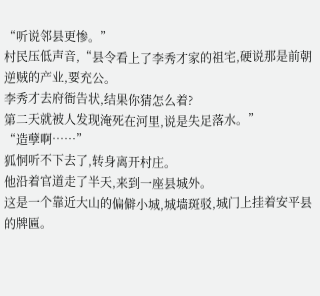“听说邻县更惨。”
村民压低声音,“县令看上了李秀才家的祖宅,硬说那是前朝逆贼的产业,要充公。
李秀才去府衙告状,结果你猜怎么着?
第二天就被人发现淹死在河里,说是失足落水。”
“造孽啊……”
狐恫听不下去了,转身离开村庄。
他沿着官道走了半天,来到一座县城外。
这是一个靠近大山的偏僻小城,城墙斑驳,城门上挂着安平县的牌匾。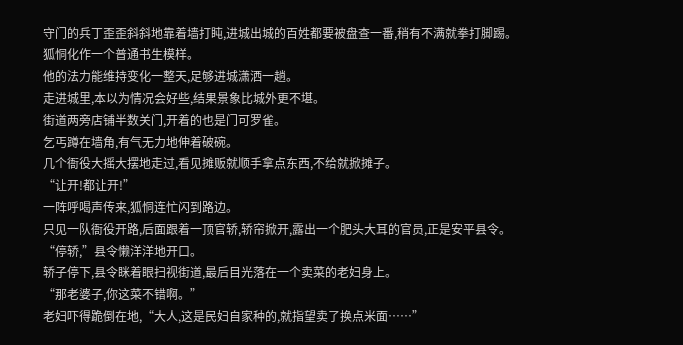守门的兵丁歪歪斜斜地靠着墙打盹,进城出城的百姓都要被盘查一番,稍有不满就拳打脚踢。
狐恫化作一个普通书生模样。
他的法力能维持变化一整天,足够进城潇洒一趟。
走进城里,本以为情况会好些,结果景象比城外更不堪。
街道两旁店铺半数关门,开着的也是门可罗雀。
乞丐蹲在墙角,有气无力地伸着破碗。
几个衙役大摇大摆地走过,看见摊贩就顺手拿点东西,不给就掀摊子。
“让开!都让开!”
一阵呼喝声传来,狐恫连忙闪到路边。
只见一队衙役开路,后面跟着一顶官轿,轿帘掀开,露出一个肥头大耳的官员,正是安平县令。
“停轿,”县令懒洋洋地开口。
轿子停下,县令眯着眼扫视街道,最后目光落在一个卖菜的老妇身上。
“那老婆子,你这菜不错啊。”
老妇吓得跪倒在地,“大人,这是民妇自家种的,就指望卖了换点米面……”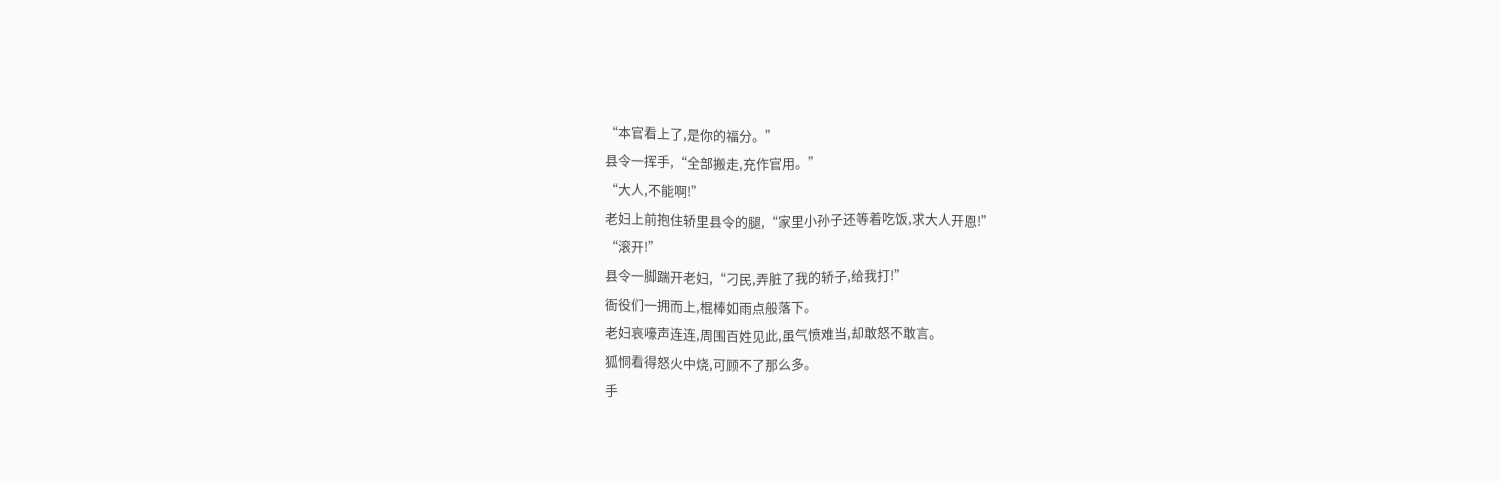“本官看上了,是你的福分。”
县令一挥手,“全部搬走,充作官用。”
“大人,不能啊!”
老妇上前抱住轿里县令的腿,“家里小孙子还等着吃饭,求大人开恩!”
“滚开!”
县令一脚踹开老妇,“刁民,弄脏了我的轿子,给我打!”
衙役们一拥而上,棍棒如雨点般落下。
老妇哀嚎声连连,周围百姓见此,虽气愤难当,却敢怒不敢言。
狐恫看得怒火中烧,可顾不了那么多。
手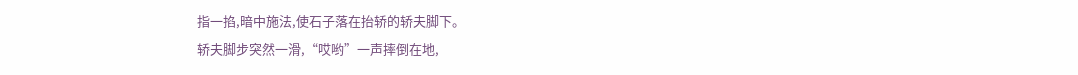指一掐,暗中施法,使石子落在抬轿的轿夫脚下。
轿夫脚步突然一滑,“哎哟”一声摔倒在地,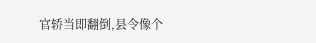官轿当即翻倒,县令像个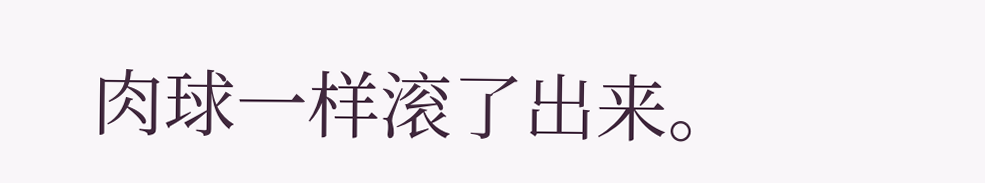肉球一样滚了出来。